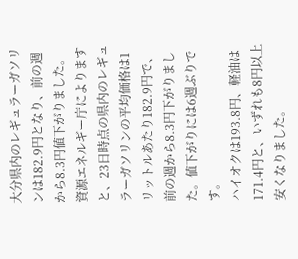大分県内のレギュラーガソリンは182.9円となり、前の週から8.3円値下がりました。
資源エネルギー庁によりますと、23日時点の県内のレギュラーガソリンの平均価格は1リットルあたり182.9円で、前の週から8.3円下がりました。値下がりには6週ぶりです。
ハイオクは193.8円、軽油は171.4円と、いずれも8円以上安くなりました。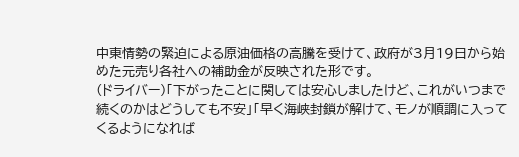中東情勢の緊迫による原油価格の高騰を受けて、政府が3月19日から始めた元売り各社への補助金が反映された形です。
(ドライバー)「下がったことに関しては安心しましたけど、これがいつまで続くのかはどうしても不安」「早く海峡封鎖が解けて、モノが順調に入ってくるようになれば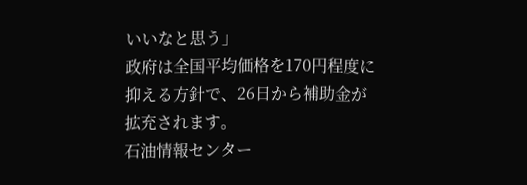いいなと思う」
政府は全国平均価格を170円程度に抑える方針で、26日から補助金が拡充されます。
石油情報センター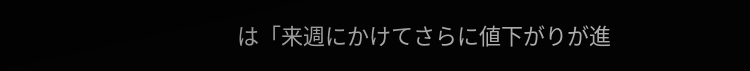は「来週にかけてさらに値下がりが進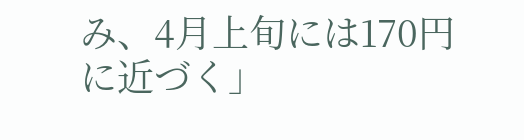み、4月上旬には170円に近づく」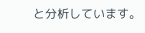と分析しています。